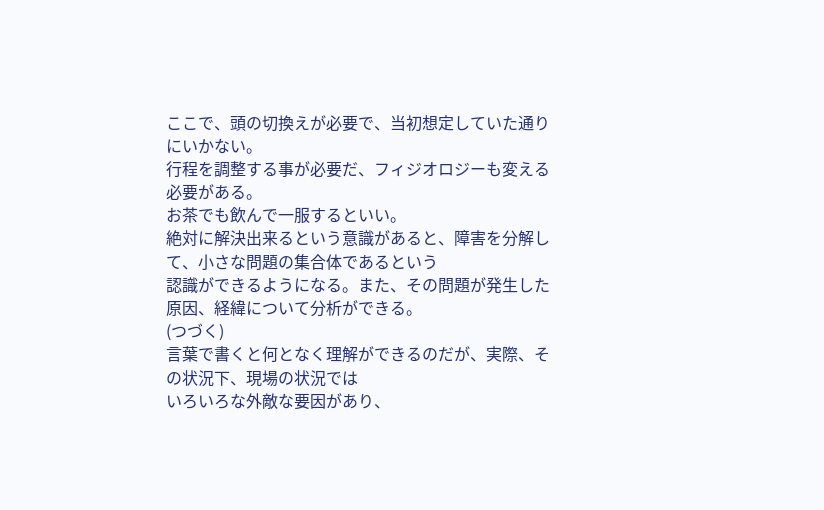ここで、頭の切換えが必要で、当初想定していた通りにいかない。
行程を調整する事が必要だ、フィジオロジーも変える必要がある。
お茶でも飲んで一服するといい。
絶対に解決出来るという意識があると、障害を分解して、小さな問題の集合体であるという
認識ができるようになる。また、その問題が発生した原因、経緯について分析ができる。
(つづく)
言葉で書くと何となく理解ができるのだが、実際、その状況下、現場の状況では
いろいろな外敵な要因があり、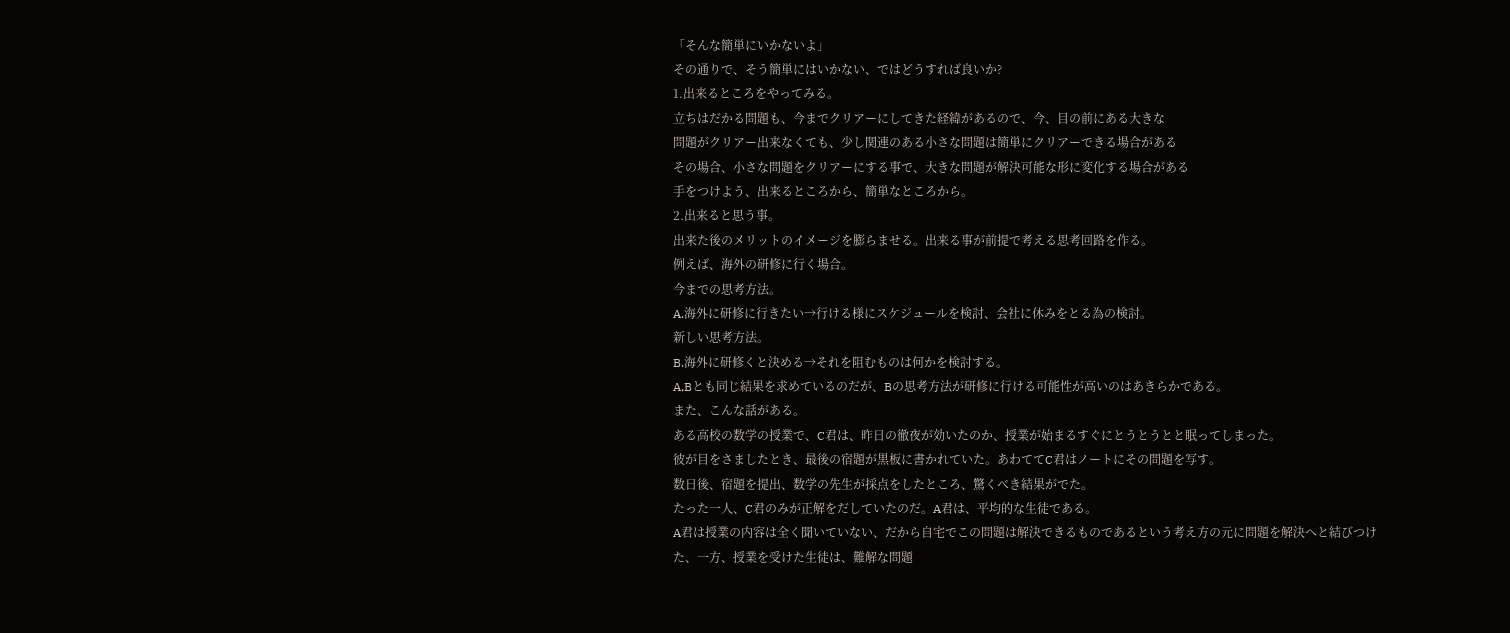「そんな簡単にいかないよ」
その通りで、そう簡単にはいかない、ではどうすれば良いか?
1.出来るところをやってみる。
立ちはだかる問題も、今までクリアーにしてきた経緯があるので、今、目の前にある大きな
問題がクリアー出来なくても、少し関連のある小さな問題は簡単にクリアーできる場合がある
その場合、小さな問題をクリアーにする事で、大きな問題が解決可能な形に変化する場合がある
手をつけよう、出来るところから、簡単なところから。
2.出来ると思う事。
出来た後のメリットのイメージを膨らませる。出来る事が前提で考える思考回路を作る。
例えば、海外の研修に行く場合。
今までの思考方法。
A.海外に研修に行きたい→行ける様にスケジュールを検討、会社に休みをとる為の検討。
新しい思考方法。
B.海外に研修くと決める→それを阻むものは何かを検討する。
A,Bとも同じ結果を求めているのだが、Bの思考方法が研修に行ける可能性が高いのはあきらかである。
また、こんな話がある。
ある高校の数学の授業で、C君は、昨日の徹夜が効いたのか、授業が始まるすぐにとうとうとと眠ってしまった。
彼が目をさましたとき、最後の宿題が黒板に書かれていた。あわててC君はノートにその問題を写す。
数日後、宿題を提出、数学の先生が採点をしたところ、驚くべき結果がでた。
たった一人、C君のみが正解をだしていたのだ。A君は、平均的な生徒である。
A君は授業の内容は全く聞いていない、だから自宅でこの問題は解決できるものであるという考え方の元に問題を解決へと結びつけた、一方、授業を受けた生徒は、難解な問題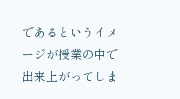であるというイメージが授業の中で出来上がってしま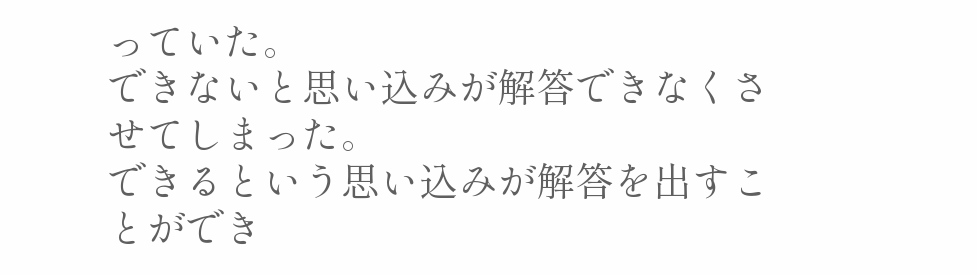っていた。
できないと思い込みが解答できなくさせてしまった。
できるという思い込みが解答を出すことができ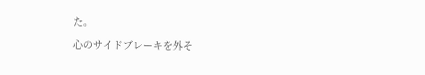た。
心のサイドブレーキを外そ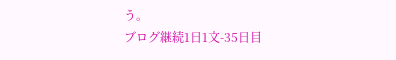う。
ブログ継続1日1文-35日目